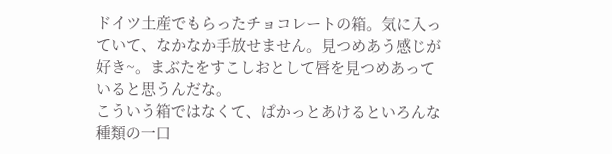ドイツ土産でもらったチョコレートの箱。気に入っていて、なかなか手放せません。見つめあう感じが好き~。まぶたをすこしおとして唇を見つめあっていると思うんだな。
こういう箱ではなくて、ぱかっとあけるといろんな種類の一口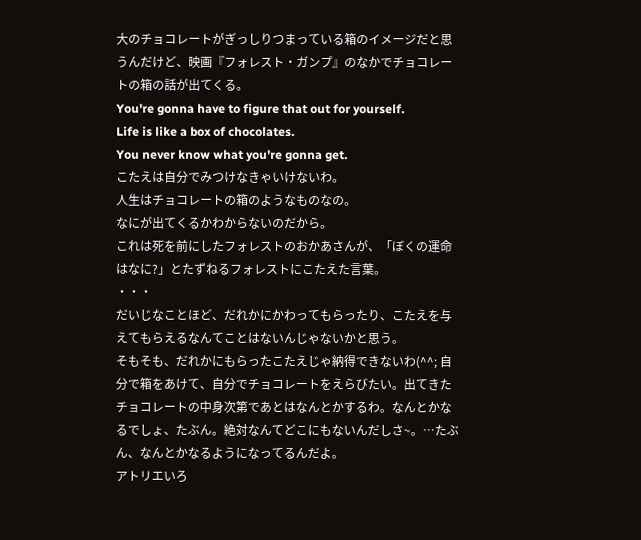大のチョコレートがぎっしりつまっている箱のイメージだと思うんだけど、映画『フォレスト・ガンプ』のなかでチョコレートの箱の話が出てくる。
You're gonna have to figure that out for yourself.
Life is like a box of chocolates.
You never know what you're gonna get.
こたえは自分でみつけなきゃいけないわ。
人生はチョコレートの箱のようなものなの。
なにが出てくるかわからないのだから。
これは死を前にしたフォレストのおかあさんが、「ぼくの運命はなに?」とたずねるフォレストにこたえた言葉。
・・・
だいじなことほど、だれかにかわってもらったり、こたえを与えてもらえるなんてことはないんじゃないかと思う。
そもそも、だれかにもらったこたえじゃ納得できないわ(^^; 自分で箱をあけて、自分でチョコレートをえらびたい。出てきたチョコレートの中身次第であとはなんとかするわ。なんとかなるでしょ、たぶん。絶対なんてどこにもないんだしさ~。…たぶん、なんとかなるようになってるんだよ。
アトリエいろ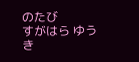のたび
すがはら ゆうき